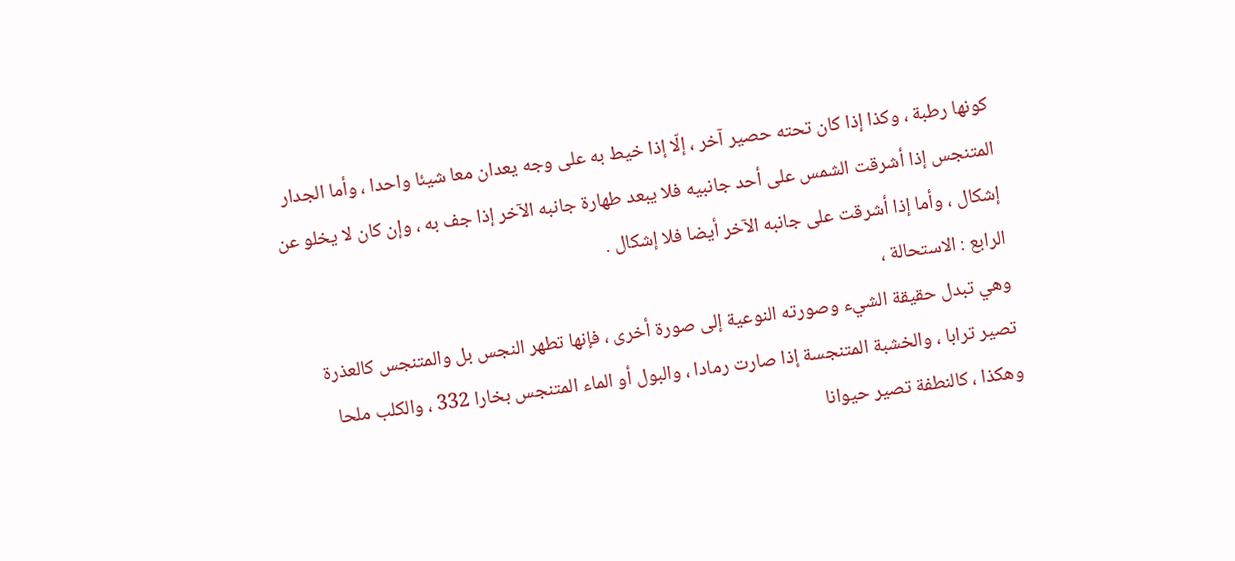كونها رطبة ، وكذا إذا كان تحته حصير آخر ، إلّا إذا خيط به على وجه يعدان معا شيئا واحدا ، وأما الجدار المتنجس إذا أشرقت الشمس على أحد جانبيه فلا يبعد طهارة جانبه الآخر إذا جف به ، وإن كان لا يخلو عن إشكال ، وأما إذا أشرقت على جانبه الآخر أيضا فلا إشكال .
الرابع : الاستحالة ،
وهي تبدل حقيقة الشيء وصورته النوعية إلى صورة أخرى ، فإنها تطهر النجس بل والمتنجس كالعذرة تصير ترابا ، والخشبة المتنجسة إذا صارت رمادا ، والبول أو الماء المتنجس بخارا 332 ، والكلب ملحا وهكذا ، كالنطفة تصير حيوانا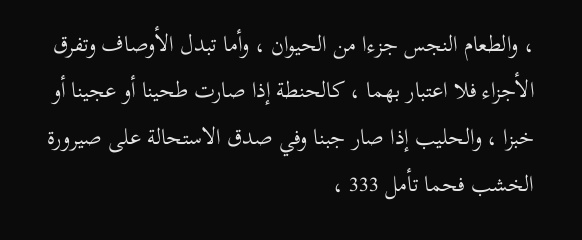، والطعام النجس جزءا من الحيوان ، وأما تبدل الأوصاف وتفرق الأجزاء فلا اعتبار بهما ، كالحنطة إذا صارت طحينا أو عجينا أو خبزا ، والحليب إذا صار جبنا وفي صدق الاستحالة على صيرورة الخشب فحما تأمل 333 ،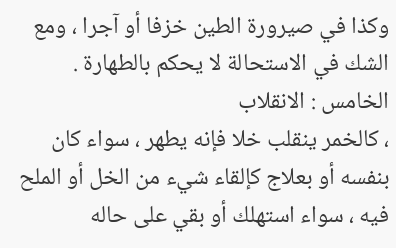وكذا في صيرورة الطين خزفا أو آجرا ، ومع الشك في الاستحالة لا يحكم بالطهارة .
الخامس : الانقلاب
، كالخمر ينقلب خلا فإنه يطهر ، سواء كان بنفسه أو بعلاج كإلقاء شيء من الخل أو الملح فيه ، سواء استهلك أو بقي على حاله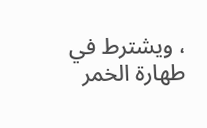، ويشترط في طهارة الخمر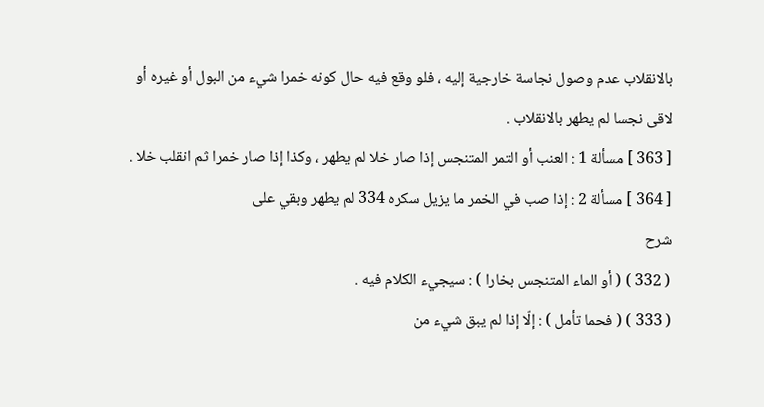بالانقلاب عدم وصول نجاسة خارجية إليه ، فلو وقع فيه حال كونه خمرا شيء من البول أو غيره أو لاقى نجسا لم يطهر بالانقلاب .
[ 363 ] مسألة 1 : العنب أو التمر المتنجس إذا صار خلا لم يطهر ، وكذا إذا صار خمرا ثم انقلب خلا .
[ 364 ] مسألة 2 : إذا صب في الخمر ما يزيل سكره 334 لم يطهر وبقي على
شرح
( 332 ) ( أو الماء المتنجس بخارا ) : سيجيء الكلام فيه .
( 333 ) ( فحما تأمل ) : إلّا إذا لم يبق شيء من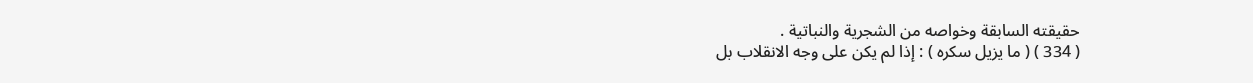حقيقته السابقة وخواصه من الشجرية والنباتية .
( 334 ) ( ما يزيل سكره ) : إذا لم يكن على وجه الانقلاب بل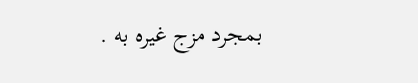بمجرد مزج غيره به .